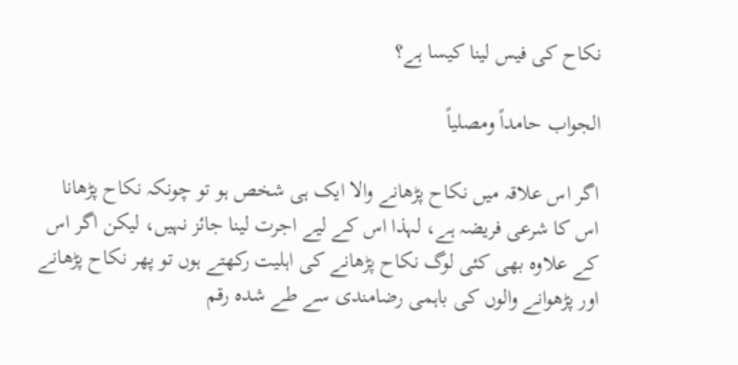نکاح کی فیس لینا کیسا ہے؟

الجواب حامداً ومصلیاً

اگر اس علاقہ میں نکاح پڑھانے والا ایک ہی شخص ہو تو چونکہ نکاح پڑھانا اس کا شرعی فریضہ ہے، لہذا اس کے لیے اجرت لینا جائز نہیں، لیکن اگر اس کے علاوہ بھی کئی لوگ نکاح پڑھانے کی اہلیت رکھتے ہوں تو پھر نکاح پڑھانے اور پڑھوانے والوں کی باہمی رضامندی سے طے شدہ رقم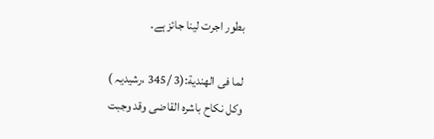بطور اجرت لینا جائز ہے۔

لما فی الھندیة:(3 /345 ،رشیدیہ )
وکل نکاح باشرہ القاضی وقد وجبت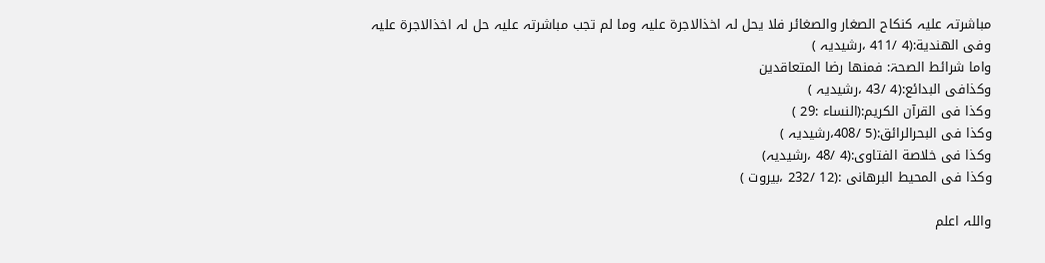مباشرتہ علیہ کنکاح الصغار والصغائر فلا یحل لہ اخذالاجرۃ علیہ وما لم تجب مباشرتہ علیہ حل لہ اخذالاجرۃ علیہ
وفی الھندیة:(4 /411 ،رشیدیہ )
واما شرائط الصحۃ: فمنھا رضا المتعاقدین
وکذافی البدائع:(4 /43 ،رشیدیہ )
وکذا فی القرآن الکریم:(النساء :29 )
وکذا فی البحرالرائق:(5 /408،رشیدیہ )
وکذا فی خلاصة الفتاوی:(4 /48 ،رشیدیہ)
وکذا فی المحیط البرھانی :(12 /232 ،بیروت )

واللہ اعلم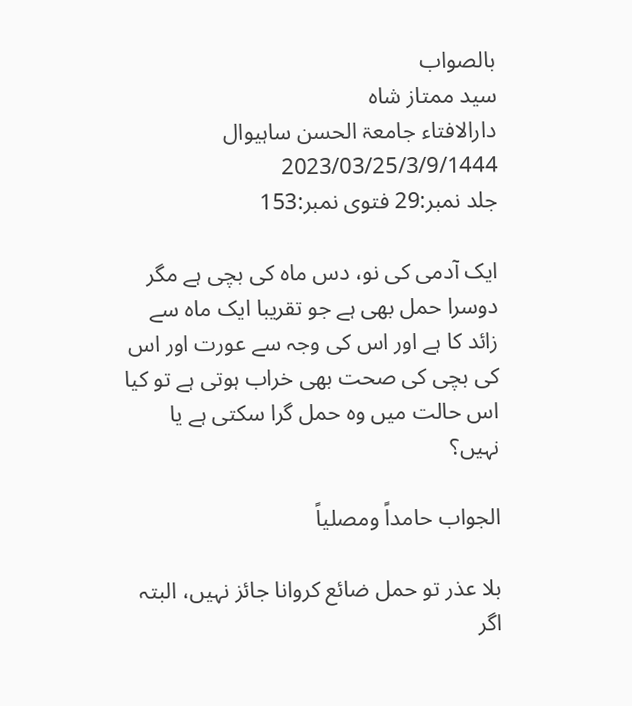بالصواب
سید ممتاز شاہ
دارالافتاء جامعۃ الحسن ساہیوال
2023/03/25/3/9/1444
جلد نمبر:29 فتوی نمبر:153

ایک آدمی کی نو، دس ماہ کی بچی ہے مگر دوسرا حمل بھی ہے جو تقریبا ایک ماہ سے زائد کا ہے اور اس کی وجہ سے عورت اور اس کی بچی کی صحت بھی خراب ہوتی ہے تو کیا اس حالت میں وہ حمل گرا سکتی ہے یا نہیں؟

الجواب حامداً ومصلیاً

بلا عذر تو حمل ضائع کروانا جائز نہیں، البتہ اگر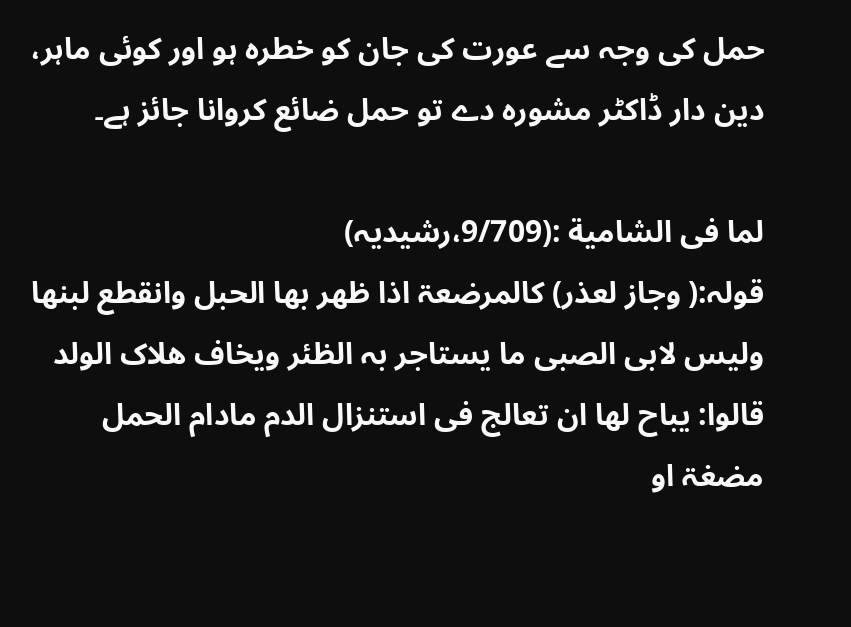حمل کی وجہ سے عورت کی جان کو خطرہ ہو اور کوئی ماہر، دین دار ڈاکٹر مشورہ دے تو حمل ضائع کروانا جائز ہے۔

لما فی الشامیة :(9/709،رشیدیہ)
قولہ:( وجاز لعذر) کالمرضعۃ اذا ظھر بھا الحبل وانقطع لبنھا ولیس لابی الصبی ما یستاجر بہ الظئر ویخاف ھلاک الولد قالوا: یباح لھا ان تعالج فی استنزال الدم مادام الحمل مضغۃ او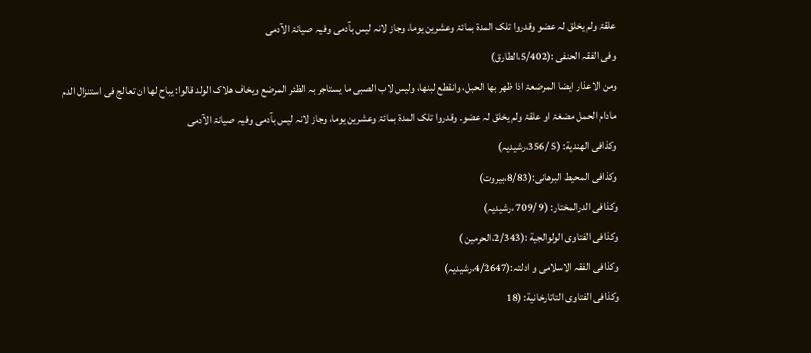علقۃ ولم یخلق لہ عضو وقدروا تلک المدۃ بمائۃ وعشرین یوما، وجاز لانہ لیس بآدمی وفیہ صیانۃ الآدمی
وفی الفقہ الحنفی :(5/402،الطارق)
ومن الاعذار ایضا المرضعۃ اذا ظھر بھا الحبل، وانقطع لبنھا، ولیس لاب الصبی ما یستاجر بہ الظئر المرضع ویخاف ھلاک الولد قالوا: یباح لھا ان تعالج فی استنزال الدم مادام الحمل مضغۃ او علقۃ ولم یخلق لہ عضو۔ وقدروا تلک المدۃ بمائۃ وعشرین یوما، وجاز لانہ لیس بآدمی وفیہ صیانۃ الآدمی
وکذافی الھندیة: (5 /356،رشیدیہ)
وکذافی المحیط البرھانی:(8/83،بیروت)
وکذافی الدرالمختار: (9 /709 ،رشیدیہ)
وکذافی الفتاوی الولوالجیة :(2/343،الحرمین )
وکذافی الفقہ الاسلامی و ادلتہ:(4/2647،رشیدیہ)
وکذافی الفتاوی التاتارخانیة: (18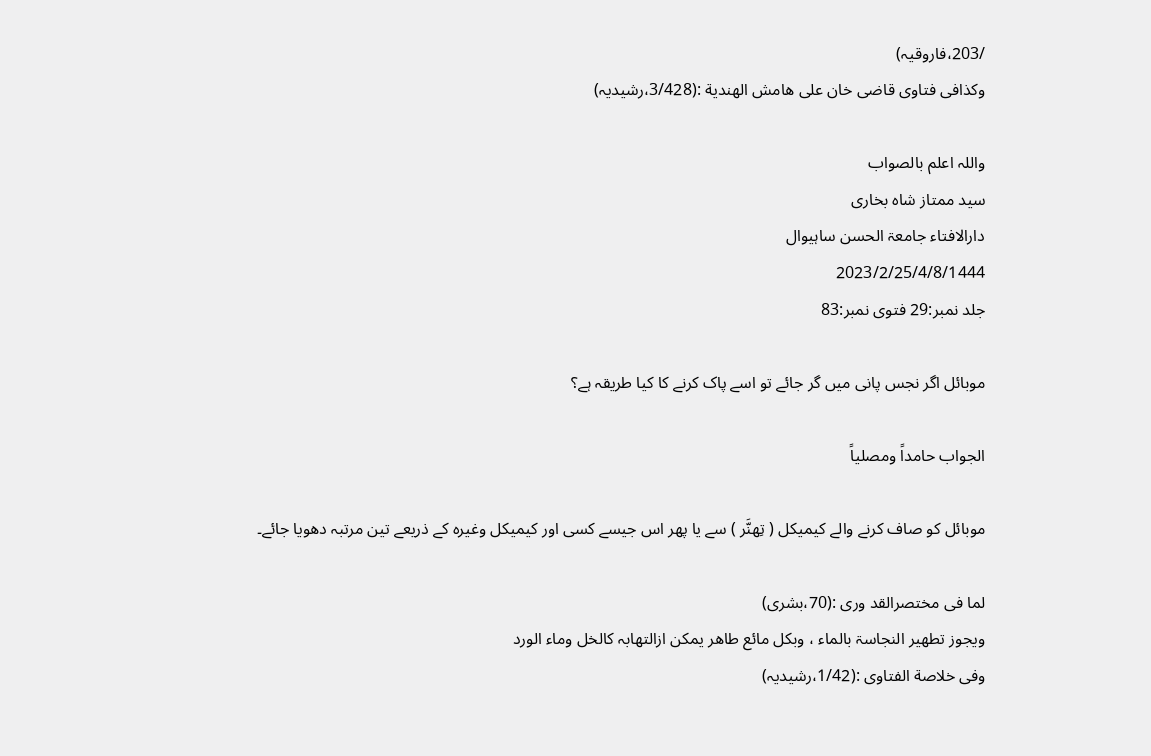/203،فاروقیہ)
وکذافی فتاوی قاضی خان علی ھامش الھندیة :(3/428،رشیدیہ)

واللہ اعلم بالصواب
سید ممتاز شاہ بخاری
دارالافتاء جامعۃ الحسن ساہیوال
2023/2/25/4/8/1444
جلد نمبر:29 فتوی نمبر:83

موبائل اگر نجس پانی میں گر جائے تو اسے پاک کرنے کا کیا طریقہ ہے؟

الجواب حامداً ومصلیاً

موبائل کو صاف کرنے والے کیمیکل ( تِھنَّر ) سے یا پھر اس جیسے کسی اور کیمیکل وغیرہ کے ذریعے تین مرتبہ دھویا جائے۔

لما فی مختصرالقد وری :(70،بشری)
ویجوز تطھیر النجاسۃ بالماء ، وبکل مائع طاھر یمکن ازالتھابہ کالخل وماء الورد
وفی خلاصة الفتاوی :(1/42،رشیدیہ)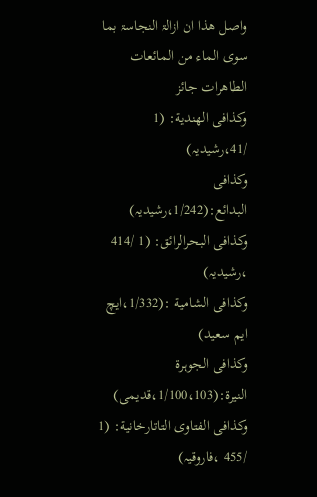واصل ھذا ان ازالۃ النجاسۃ بما سوی الماء من المائعات الطاھرات جائز
وکذافی الھندیة: (1 /41،رشیدیہ)
وکذافی البدائع:(1/242،رشیدیہ)
وکذافی البحرالرائق: (1 /414 ،رشیدیہ)
وکذافی الشامیة :(1/332،ایچ ایم سعید)
وکذافی الجوہرة النیرة:(1/100،103،قدیمی)
وکذافی الفتاوی التاتارخانیة: (1 /455 ،فاروقیہ)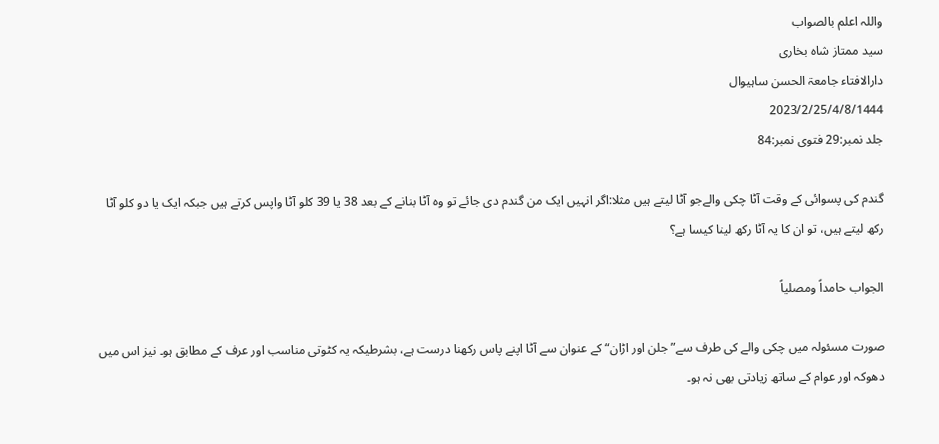واللہ اعلم بالصواب
سید ممتاز شاہ بخاری
دارالافتاء جامعۃ الحسن ساہیوال
2023/2/25/4/8/1444
جلد نمبر:29 فتوی نمبر:84

گندم کی پسوائی کے وقت آٹا چکی والےجو آٹا لیتے ہیں مثلا:اگر انہیں ایک من گندم دی جائے تو وہ آٹا بنانے کے بعد 38 یا 39 کلو آٹا واپس کرتے ہیں جبکہ ایک یا دو کلو آٹا رکھ لیتے ہیں، تو ان کا یہ آٹا رکھ لینا کیسا ہے؟

الجواب حامداً ومصلیاً

صورت مسئولہ میں چکی والے کی طرف سے” جلن اور اڑان“ کے عنوان سے آٹا اپنے پاس رکھنا درست ہے، بشرطیکہ یہ کٹوتی مناسب اور عرف کے مطابق ہو۔ نیز اس میں دھوکہ اور عوام کے ساتھ زیادتی بھی نہ ہو۔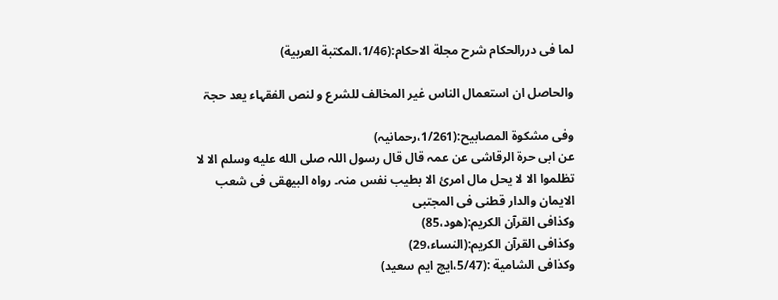لما فی دررالحکام شرح مجلة الاحکام:(1/46،المکتبة العربیة)

والحاصل ان استعمال الناس غیر المخالف للشرع و لنص الفقہاء یعد حجۃ

وفی مشکوة المصابیح:(1/261،رحمانیہ)
عن ابی حرۃ الرقاشی عن عمہ قال قال رسول اللہ صلى الله عليه وسلم الا لا تظلموا الا لا یحل مال امرئ الا بطیب نفس منہ۔ رواہ البیھقی فی شعب الایمان والدار قطنی فی المجتبی
وکذافی القرآن الکریم:(ھود،85)
وکذافی القرآن الکریم:(النساء،29)
وکذافی الشامیة :(5/47،ایچ ایم سعید)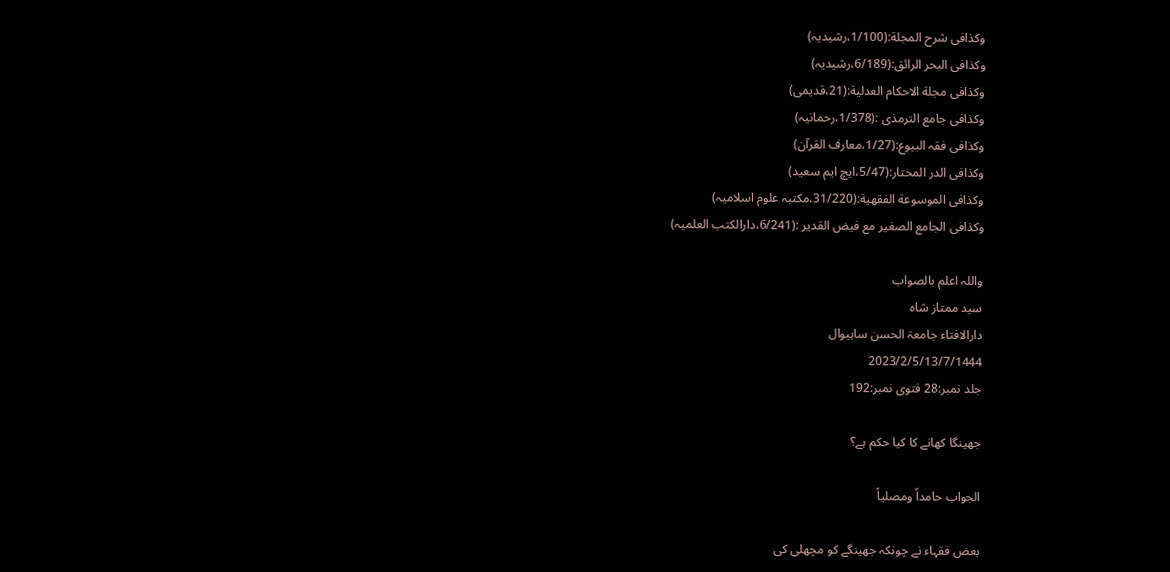وکذافی شرح المجلة:(1/100،رشیدیہ)
وکذافی البحر الرائق:(6/189،رشیدیہ)
وکذافی مجلة الاحکام العدلیة:(21،قدیمی)
وکذافی جامع الترمذی :(1/378،رحمانیہ)
وکذافی فقہ البیوع:(1/27،معارف القرآن)
وکذافی الدر المختار:(5/47،ایچ ایم سعید)
وکذافی الموسوعة الفقھیة:(31/220،مکتبہ علوم اسلامیہ)
وکذافی الجامع الصغیر مع فیض القدیر :(6/241،دارالکتب العلمیہ)

واللہ اعلم بالصواب
سید ممتاز شاہ
دارالافتاء جامعۃ الحسن ساہیوال
2023/2/5/13/7/1444
جلد نمبر:28 فتوی نمبر:192

جھینگا کھانے کا کیا حکم ہے؟

الجواب حامداً ومصلیاً

بعض فقہاء نے چونکہ جھینگے کو مچھلی کی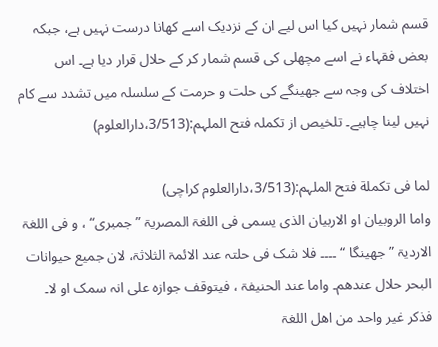قسم شمار نہیں کیا اس لیے ان کے نزدیک اسے کھانا درست نہیں ہے، جبکہ بعض فقہاء نے اسے مچھلی کی قسم شمار کر کے حلال قرار دیا ہے۔ اس اختلاف کی وجہ سے جھینگے کی حلت و حرمت کے سلسلہ میں تشدد سے کام نہیں لینا چاہیے۔ تلخیص از تکملہ فتح الملہم:(3/513،دارالعلوم)

لما فی تکملة فتح الملہم:(3/513،دارالعلوم کراچی)
واما الروبیان او الاربیان الذی یسمی فی اللغۃ المصریۃ ”جمبری“ ، و فی اللغۃ الاردیۃ ” جھینگا “ ۔۔۔۔ فلا شک فی حلتہ عند الائمۃ الثلاثۃ، لان جمیع حیوانات البحر حلال عندھم۔ واما عند الحنیفۃ ، فیتوقف جوازہ علی انہ سمک او لا۔ فذکر غیر واحد من اھل اللغۃ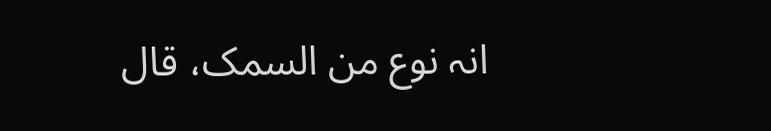انہ نوع من السمک، قال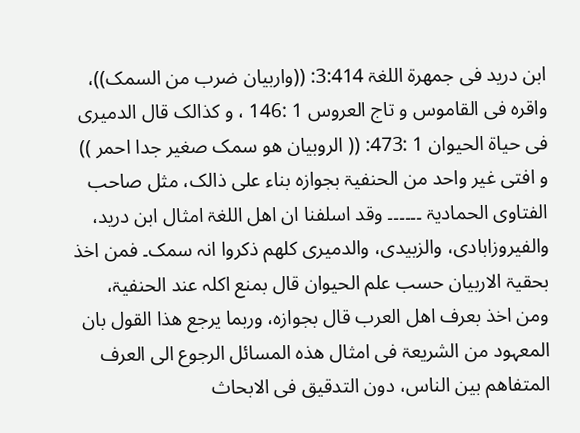ابن درید فی جمھرۃ اللغۃ 3:414: ((واربیان ضرب من السمک))، واقرہ فی القاموس و تاج العروس 1 :146 ، و کذالک قال الدمیری فی حیاۃ الحیوان 1 :473: (( الروبیان ھو سمک صغیر جدا احمر )) و افتی غیر واحد من الحنفیۃ بجوازہ بناء علی ذالک، مثل صاحب الفتاوی الحمادیۃ ۔۔۔۔۔۔ وقد اسلفنا ان اھل اللغۃ امثال ابن درید، والفیروزابادی، والزبیدی، والدمیری کلھم ذکروا انہ سمک۔ فمن اخذ بحقیۃ الاربیان حسب علم الحیوان قال بمنع اکلہ عند الحنفیۃ، ومن اخذ بعرف اھل العرب قال بجوازہ، وربما یرجع ھذا القول بان المعہود من الشریعۃ فی امثال ھذہ المسائل الرجوع الی العرف المتفاھم بین الناس، دون التدقیق فی الابحاث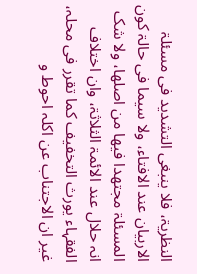النظریۃ، فلا ینبغی التشدید فی مسئلۃ الاربیان عند الافتاء، ولا سیما فی حالۃ کون المسئلۃ مجتھدا فیھا من اصلھا، ولا شک انہ حلال عند الائمۃ الثلاثۃ، وان اختلاف الفقہاء یورث التخفیف کما تقرر فی محلہ، غیر ان الاجتناب عن اکلہ احوط و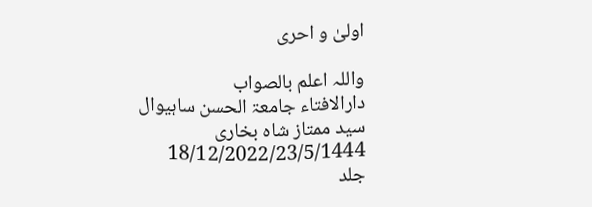اولیٰ و احری

واللہ اعلم بالصواب
دارالافتاء جامعۃ الحسن ساہیوال
سید ممتاز شاہ بخاری
18/12/2022/23/5/1444
جلد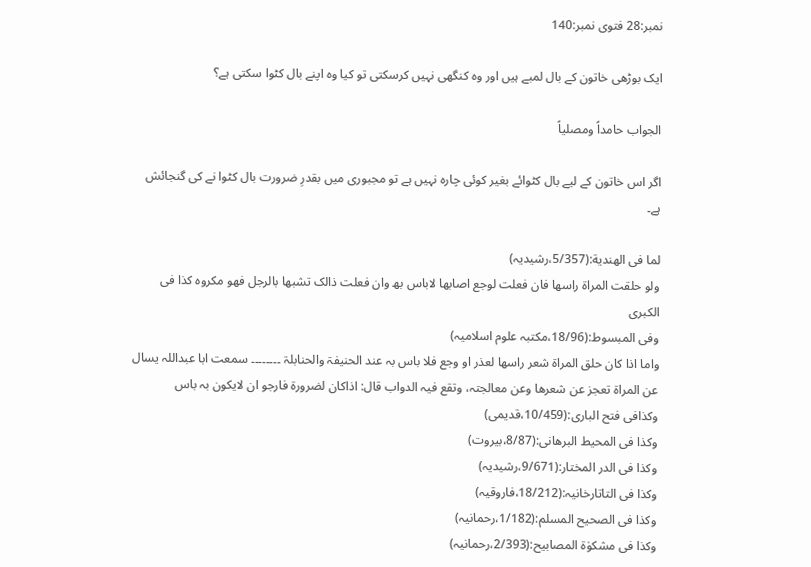نمبر:28 فتوی نمبر:140

ایک بوڑھی خاتون کے بال لمبے ہیں اور وہ کنگھی نہیں کرسکتی تو کیا وہ اپنے بال کٹوا سکتی ہے؟

الجواب حامداً ومصلیاً

اگر اس خاتون کے لیے بال کٹوائے بغیر کوئی چارہ نہیں ہے تو مجبوری میں بقدرِ ضرورت بال کٹوا نے کی گنجائش ہے۔

لما فی الھندیة:(5/357،رشیدیہ)
ولو حلقت المراۃ راسھا فان فعلت لوجع اصابھا لاباس بھ وان فعلت ذالک تشبھا بالرجل فھو مکروہ کذا فی الکبری
وفی المبسوط:(18/96،مکتبہ علوم اسلامیہ)
واما اذا کان حلق المراۃ شعر راسھا لعذر او وجع فلا باس بہ عند الحنیفۃ والحنابلۃ ۔۔۔۔۔۔۔۔ سمعت ابا عبداللہ یسال عن المراۃ تعجز عن شعرھا وعن معالجتہ، وتقع فیہ الدواب قال: اذاکان لضرورۃ فارجو ان لایکون بہ باس
وکذافی فتح الباری:(10/459،قدیمی)
وکذا فی المحیط البرھانی:(8/87،بیروت)
وکذا فی الدر المختار:(9/671،رشیدیہ)
وکذا فی التاتارخانیہ:(18/212،فاروقیہ)
وکذا فی الصحیح المسلم:(1/182،رحمانیہ)
وکذا فی مشکوٰة المصابیح:(2/393،رحمانیہ)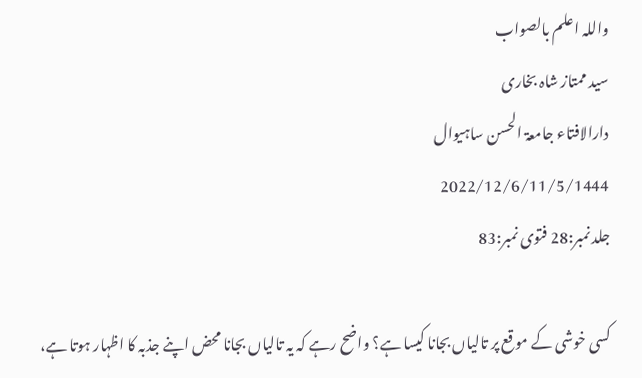واللہ اعلم بالصواب
سید ممتاز شاہ بخاری
دارالافتاء جامعۃ الحسن ساہیوال
2022/12/6/11/5/1444
جلد نمبر:28 فتوی نمبر:83

کسی خوشی کے موقع پر تالیاں بجانا کیسا ہے؟ واضح رہے کہ یہ تالیاں بجانا محض اپنے جذبہ کا اظہار ہوتا ہے،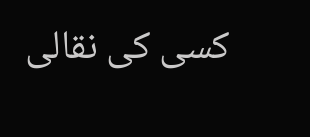کسی کی نقالی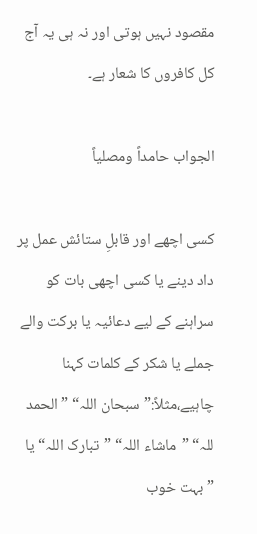مقصود نہیں ہوتی اور نہ ہی یہ آج کل کافروں کا شعار ہے۔

الجواب حامداً ومصلیاً

کسی اچھے اور قابلِ ستائش عمل پر داد دینے یا کسی اچھی بات کو سراہنے کے لیے دعائیہ یا برکت والے جملے یا شکر کے کلمات کہنا چاہیے،مثلاً:”سبحان اللہ“ ”الحمد للہ“ ”ماشاء اللہ“ ”تبارک اللہ“ یا ”بہت خوب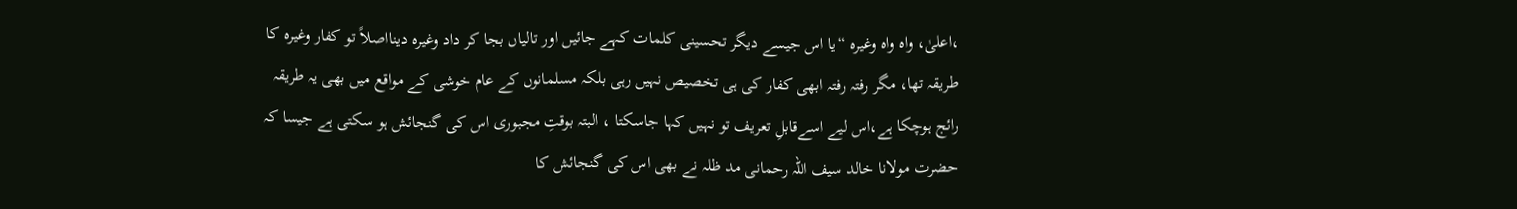،اعلیٰ، واہ واہ وغیرہ “یا اس جیسے دیگر تحسینی کلمات کہے جائیں اور تالیاں بجا کر داد وغیرہ دینااصلاً تو کفار وغیرہ کا طریقہ تھا، مگر رفتہ رفتہ ابھی کفار کی ہی تخصیص نہیں رہی بلکہ مسلمانوں کے عام خوشی کے مواقع میں بھی یہ طریقہ رائج ہوچکا ہے،اس لیے اسےقابلِ تعریف تو نہیں کہا جاسکتا ، البتہ بوقتِ مجبوری اس کی گنجائش ہو سکتی ہے جیسا کہ حضرت مولانا خالد سیف اللہ رحمانی مد ظلہ نے بھی اس کی گنجائش کا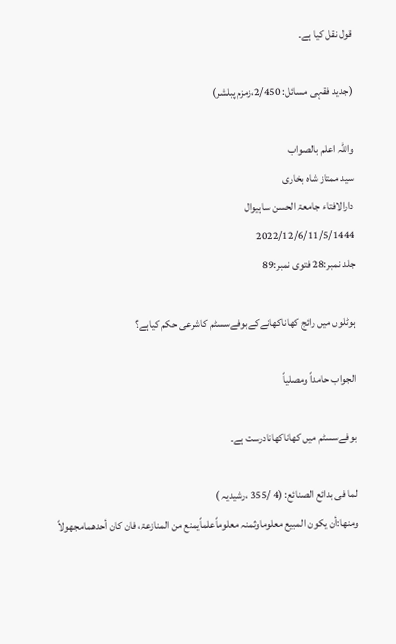قول نقل کیا ہے۔

(جدید فقہی مسائل: 2/450،زمزم پبلشر)

واللہ اعلم بالصواب
سید ممتاز شاہ بخاری
دارالافتاء جامعۃ الحسن ساہیوال
2022/12/6/11/5/1444
جلد نمبر:28 فتوی نمبر:89

ہوٹلوں میں رائج کھاناکھانےکےبوفےسسٹم کاشرعی حکم کیاہے؟

الجواب حامداً ومصلیاً

بوفےسسٹم میں کھاناکھانادرست ہے۔

لما فی بدائع الصنائع: (4 /355 ،رشیدیہ )
ومنھا:أن یکون المبیع معلوماوثمنہ معلوماًعلماًیمنع من المنازعۃ، فان کان أحدھمامجھولاً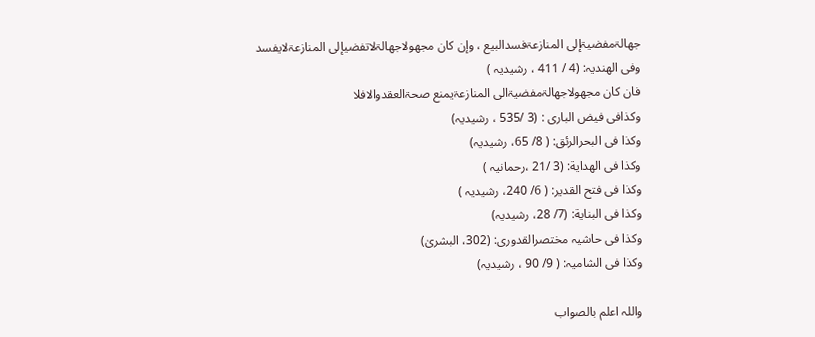جھالۃمفضیۃإلی المنازعۃفسدالبیع ، وإن کان مجھولاجھالۃلاتفضیإلی المنازعۃلایفسد
وفی الھندیہ: (4 / 411 ، رشیدیہ )
فان کان مجھولاجھالۃمفضیۃالی المنازعۃیمنع صحۃالعقدوالافلا
وکذافی فیض الباری : (3 /535 ، رشیدیہ)
وکذا فی البحرالرئق: ( 8/ 65، رشیدیہ)
وکذا فی الھدایة: (3 /21 ،رحمانیہ )
وکذا فی فتح القدیر: ( 6/ 240، رشیدیہ )
وکذا فی البنایة: (7/ 28، رشیدیہ)
وکذا فی حاشیہ مختصرالقدوری: (302، البشریٰ)
وکذا فی الشامیہ: ( 9/ 90 ، رشیدیہ)

واللہ اعلم بالصواب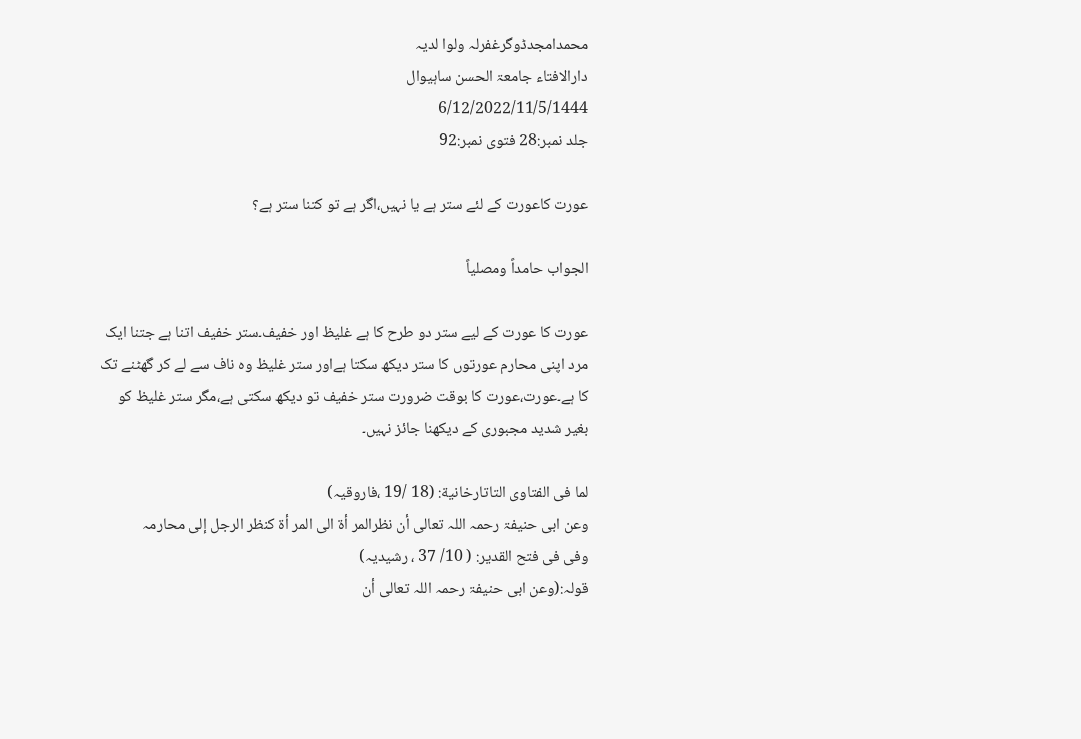محمدامجدڈوگرغفرلہ ولوا لدیہ
دارالافتاء جامعۃ الحسن ساہیوال
6/12/2022/11/5/1444
جلد نمبر:28 فتوی نمبر:92

عورت کاعورت کے لئے ستر ہے یا نہیں،اگر ہے تو کتنا ستر ہے؟

الجواب حامداً ومصلیاً

عورت کا عورت کے لیے ستر دو طرح کا ہے غلیظ اور خفیف۔ستر خفیف اتنا ہے جتنا ایک مرد اپنی محارم عورتوں کا ستر دیکھ سکتا ہےاور ستر غلیظ وہ ناف سے لے کر گھٹنے تک کا ہے۔عورت،عورت کا بوقت ضرورت ستر خفیف تو دیکھ سکتی ہے،مگر ستر غلیظ کو بغیر شدید مجبوری کے دیکھنا جائز نہیں۔

لما فی الفتاوی التاتارخانیة: (18 /19 ،فاروقیہ)
وعن ابی حنیفۃ رحمہ اللہ تعالی أن نظرالمر أۃ الی المر أۃ کنظر الرجل إلی محارمہ
وفی فی فتح القدیر: ( 10/ 37 ، رشیدیہ)
قولہ:(وعن ابی حنیفۃ رحمہ اللہ تعالی أن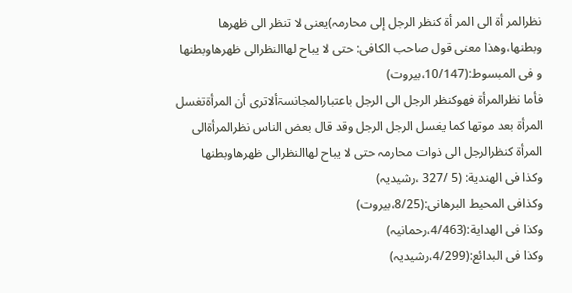نظرالمر أۃ الی المر أۃ کنظر الرجل إلی محارمہ)یعنی لا تنظر الی ظھرھا وبطنھا،وھذا معنی قول صاحب الکافی: حتی لا یباح لھاالنظرالی ظھرھاوبطنھا
و فی المبسوط:(10/147،بیروت)
فأما نظرالمرأۃ فھوکنظر الرجل الی الرجل باعتبارالمجانسۃألاتری أن المرأۃتغسل المرأۃ بعد موتھا کما یغسل الرجل الرجل وقد قال بعض الناس نظرالمرأۃالی المرأۃ کنظرالرجل الی ذوات محارمہ حتی لا یباح لھاالنظرالی ظھرھاوبطنھا
وکذا فی الھندیة: (5 /327 ،رشیدیہ)
وکذافی المحیط البرھانی:(8/25،بیروت)
وکذا فی الھدایة:(4/463،رحمانیہ)
وکذا فی البدائع:(4/299،رشیدیہ)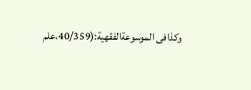وکذافی الموسوعةالفقھیة:(40/359،علم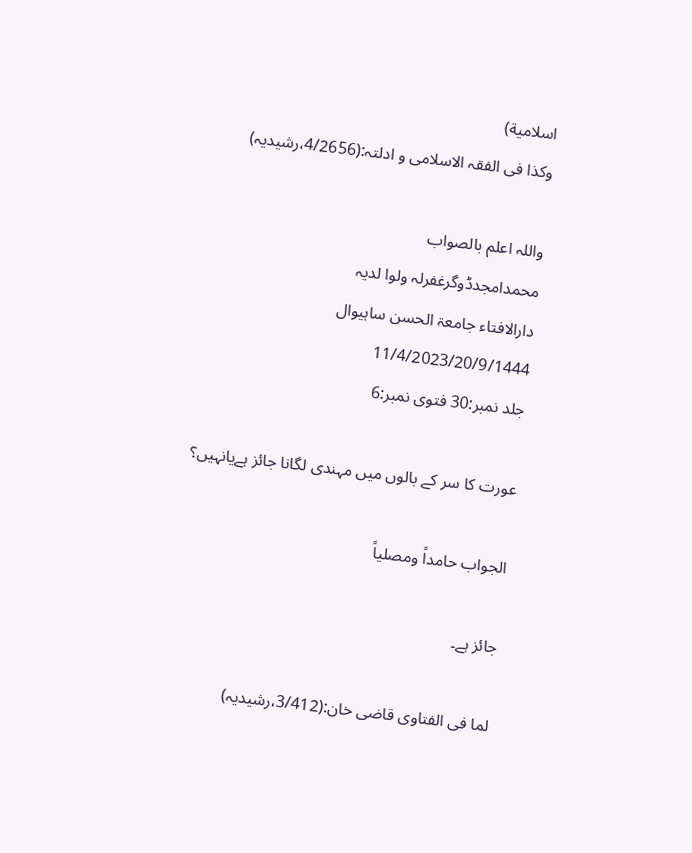اسلامیة)
وکذا فی الفقہ الاسلامی و ادلتہ:(4/2656،رشیدیہ)

واللہ اعلم بالصواب
محمدامجدڈوگرغفرلہ ولوا لدیہ
دارالافتاء جامعۃ الحسن ساہیوال
11/4/2023/20/9/1444
جلد نمبر:30 فتوی نمبر:6

عورت کا سر کے بالوں میں مہندی لگانا جائز ہےیانہیں؟

الجواب حامداً ومصلیاً

جائز ہے۔

لما فی الفتاوی قاضی خان:(3/412،رشیدیہ)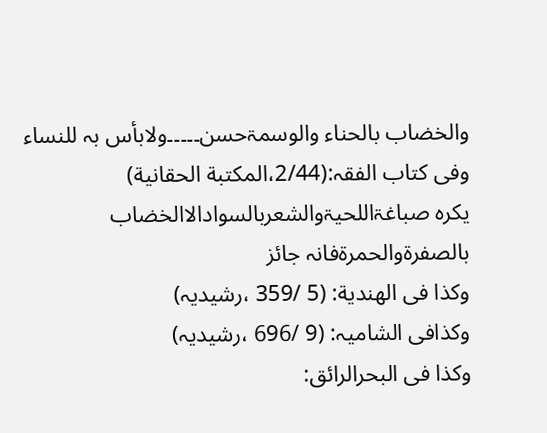والخضاب بالحناء والوسمۃحسن۔۔۔۔۔ولابأس بہ للنساء
وفی کتاب الفقہ:(2/44،المکتبة الحقانیة)
یکرہ صباغۃاللحیۃوالشعربالسوادالاالخضاب بالصفرۃوالحمرۃفانہ جائز
وکذا فی الھندیة: (5 /359 ،رشیدیہ)
وکذافی الشامیہ: (9 /696 ،رشیدیہ)
وکذا فی البحرالرائق: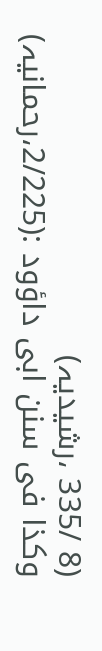(8 /335 ،رشیدیہ)
وکذا فی سنن ابی داؤود :(2/225،رحمانیہ)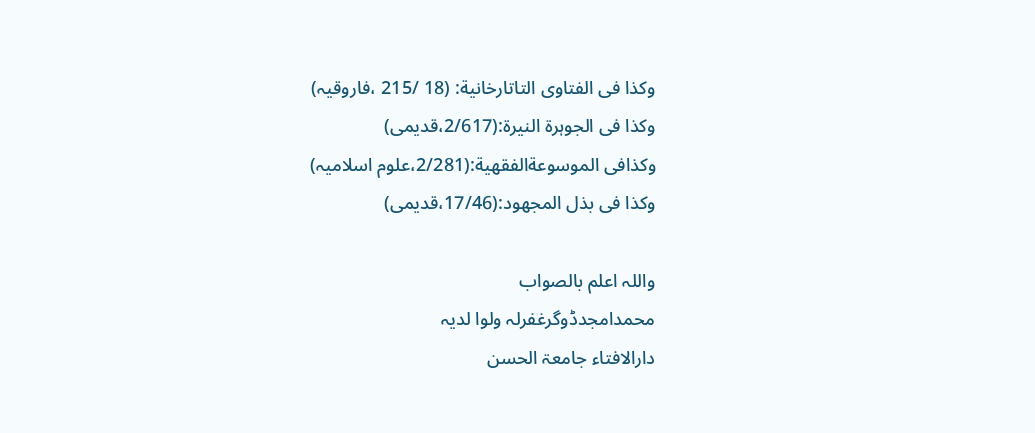وکذا فی الفتاوی التاتارخانیة: (18 /215 ،فاروقیہ)
وکذا فی الجوہرة النیرة:(2/617،قدیمی)
وکذافی الموسوعةالفقھیة:(2/281،علوم اسلامیہ)
وکذا فی بذل المجھود:(17/46،قدیمی)

واللہ اعلم بالصواب
محمدامجدڈوگرغفرلہ ولوا لدیہ
دارالافتاء جامعۃ الحسن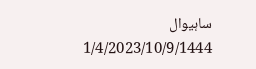ساہیوال
1/4/2023/10/9/1444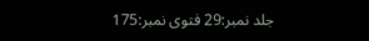جلد نمبر:29 فتوی نمبر:175